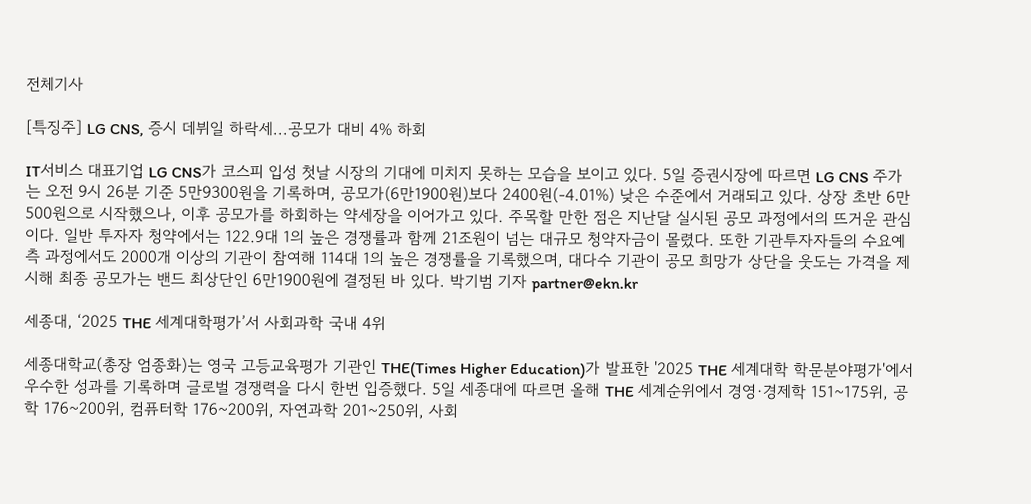전체기사

[특징주] LG CNS, 증시 데뷔일 하락세...공모가 대비 4% 하회

IT서비스 대표기업 LG CNS가 코스피 입성 첫날 시장의 기대에 미치지 못하는 모습을 보이고 있다. 5일 증권시장에 따르면 LG CNS 주가는 오전 9시 26분 기준 5만9300원을 기록하며, 공모가(6만1900원)보다 2400원(-4.01%) 낮은 수준에서 거래되고 있다. 상장 초반 6만500원으로 시작했으나, 이후 공모가를 하회하는 약세장을 이어가고 있다. 주목할 만한 점은 지난달 실시된 공모 과정에서의 뜨거운 관심이다. 일반 투자자 청약에서는 122.9대 1의 높은 경쟁률과 함께 21조원이 넘는 대규모 청약자금이 몰렸다. 또한 기관투자자들의 수요예측 과정에서도 2000개 이상의 기관이 참여해 114대 1의 높은 경쟁률을 기록했으며, 대다수 기관이 공모 희망가 상단을 웃도는 가격을 제시해 최종 공모가는 밴드 최상단인 6만1900원에 결정된 바 있다. 박기범 기자 partner@ekn.kr

세종대, ‘2025 THE 세계대학평가’서 사회과학 국내 4위

세종대학교(총장 엄종화)는 영국 고등교육평가 기관인 THE(Times Higher Education)가 발표한 '2025 THE 세계대학 학문분야평가'에서 우수한 성과를 기록하며 글로벌 경쟁력을 다시 한번 입증했다. 5일 세종대에 따르면 올해 THE 세계순위에서 경영·경제학 151~175위, 공학 176~200위, 컴퓨터학 176~200위, 자연과학 201~250위, 사회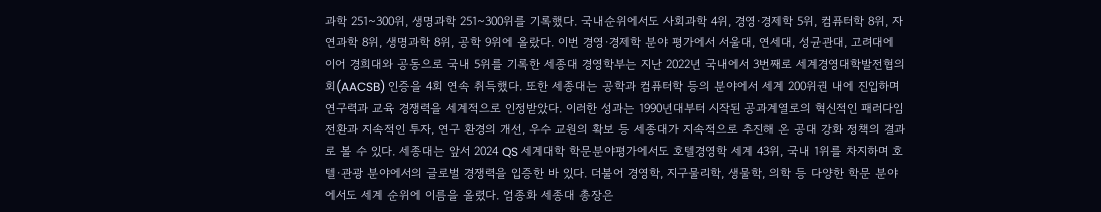과학 251~300위, 생명과학 251~300위를 기록했다. 국내순위에서도 사회과학 4위, 경영·경제학 5위, 컴퓨터학 8위, 자연과학 8위, 생명과학 8위, 공학 9위에 올랐다. 이번 경영·경제학 분야 평가에서 서울대, 연세대, 성균관대, 고려대에 이어 경희대와 공동으로 국내 5위를 기록한 세종대 경영학부는 지난 2022년 국내에서 3번째로 세계경영대학발전협의회(AACSB) 인증을 4회 연속 취득했다. 또한 세종대는 공학과 컴퓨터학 등의 분야에서 세계 200위권 내에 진입하며 연구력과 교육 경쟁력을 세계적으로 인정받았다. 이러한 성과는 1990년대부터 시작된 공과계열로의 혁신적인 패러다임 전환과 지속적인 투자, 연구 환경의 개선, 우수 교원의 확보 등 세종대가 지속적으로 추진해 온 공대 강화 정책의 결과로 볼 수 있다. 세종대는 앞서 2024 QS 세계대학 학문분야평가에서도 호텔경영학 세계 43위, 국내 1위를 차지하며 호텔·관광 분야에서의 글로벌 경쟁력을 입증한 바 있다. 더불어 경영학, 지구물리학, 생물학, 의학 등 다양한 학문 분야에서도 세계 순위에 이름을 올렸다. 엄종화 세종대 총장은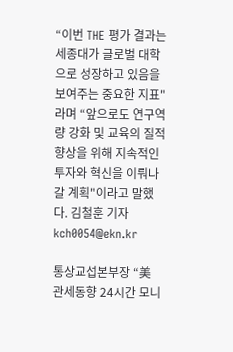“이번 THE 평가 결과는 세종대가 글로벌 대학으로 성장하고 있음을 보여주는 중요한 지표"라며 “앞으로도 연구역량 강화 및 교육의 질적 향상을 위해 지속적인 투자와 혁신을 이뤄나갈 계획"이라고 말했다. 김철훈 기자 kch0054@ekn.kr

통상교섭본부장 “美 관세동향 24시간 모니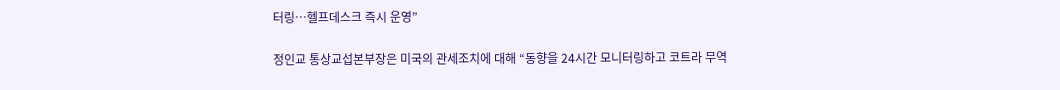터링…헬프데스크 즉시 운영”

정인교 통상교섭본부장은 미국의 관세조치에 대해 “동향을 24시간 모니터링하고 코트라 무역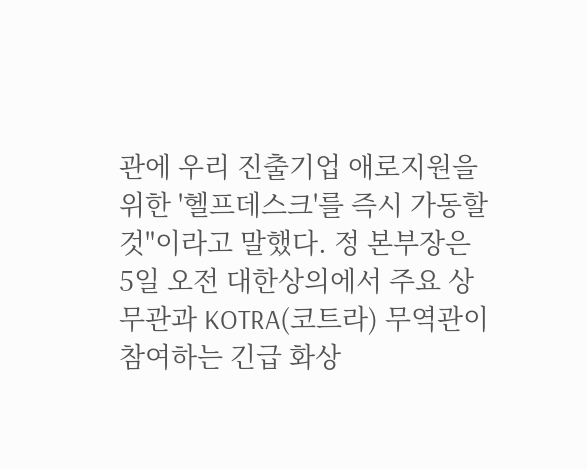관에 우리 진출기업 애로지원을 위한 '헬프데스크'를 즉시 가동할 것"이라고 말했다. 정 본부장은 5일 오전 대한상의에서 주요 상무관과 KOTRA(코트라) 무역관이 참여하는 긴급 화상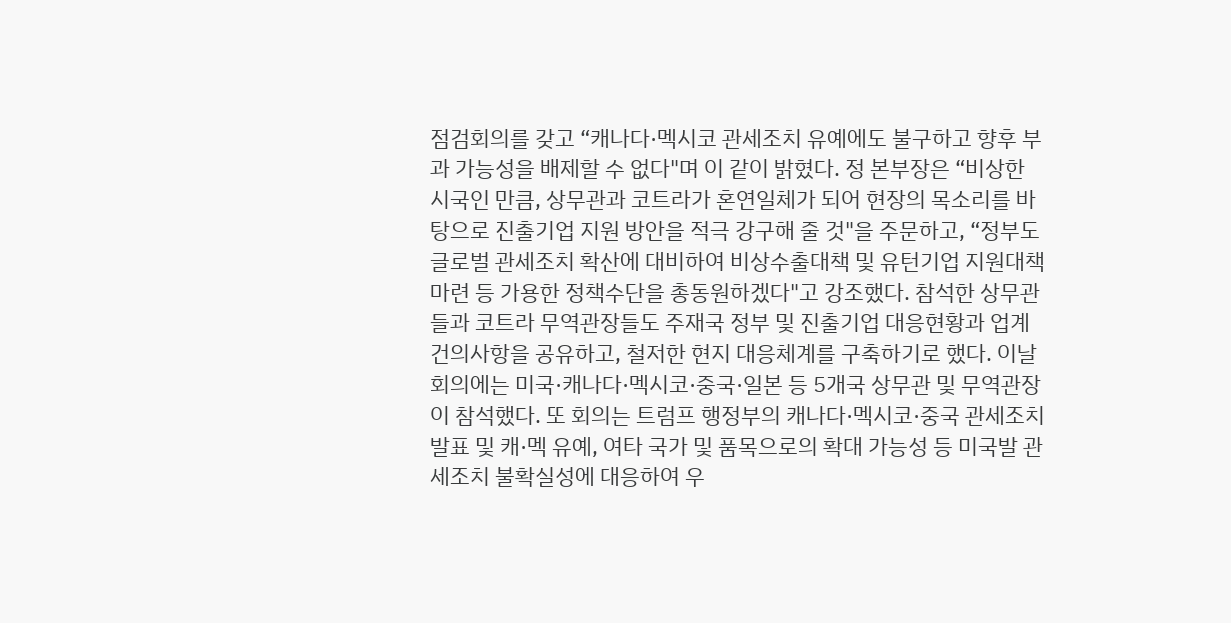점검회의를 갖고 “캐나다·멕시코 관세조치 유예에도 불구하고 향후 부과 가능성을 배제할 수 없다"며 이 같이 밝혔다. 정 본부장은 “비상한 시국인 만큼, 상무관과 코트라가 혼연일체가 되어 현장의 목소리를 바탕으로 진출기업 지원 방안을 적극 강구해 줄 것"을 주문하고, “정부도 글로벌 관세조치 확산에 대비하여 비상수출대책 및 유턴기업 지원대책 마련 등 가용한 정책수단을 총동원하겠다"고 강조했다. 참석한 상무관들과 코트라 무역관장들도 주재국 정부 및 진출기업 대응현황과 업계 건의사항을 공유하고, 철저한 현지 대응체계를 구축하기로 했다. 이날 회의에는 미국·캐나다·멕시코·중국·일본 등 5개국 상무관 및 무역관장이 참석했다. 또 회의는 트럼프 행정부의 캐나다·멕시코·중국 관세조치 발표 및 캐·멕 유예, 여타 국가 및 품목으로의 확대 가능성 등 미국발 관세조치 불확실성에 대응하여 우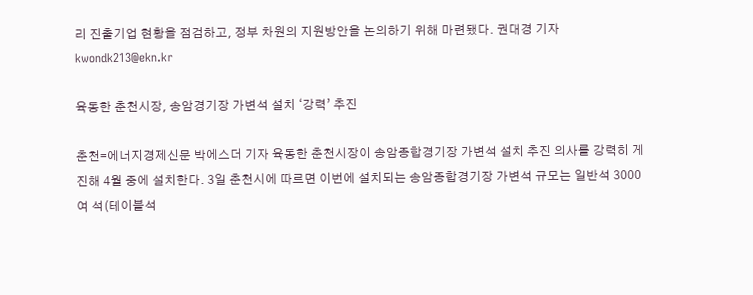리 진출기업 현황을 점검하고, 정부 차원의 지원방안을 논의하기 위해 마련됐다. 권대경 기자 kwondk213@ekn.kr

육동한 춘천시장, 송암경기장 가변석 설치 ‘강력’ 추진

춘천=에너지경제신문 박에스더 기자 육동한 춘천시장이 송암종합경기장 가변석 설치 추진 의사를 강력히 게진해 4월 중에 설치한다. 3일 춘천시에 따르면 이번에 설치되는 송암종합경기장 가변석 규모는 일반석 3000여 석(테이블석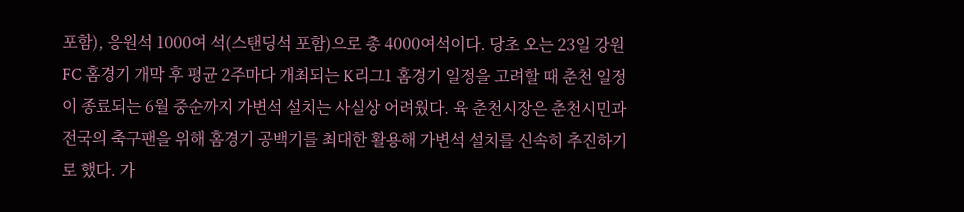포함), 응원석 1000여 석(스탠딩석 포함)으로 총 4000여석이다. 당초 오는 23일 강원FC 홈경기 개막 후 평균 2주마다 개최되는 K리그1 홈경기 일정을 고려할 때 춘천 일정이 종료되는 6월 중순까지 가변석 설치는 사실상 어려웠다. 육 춘천시장은 춘천시민과 전국의 축구팬을 위해 홈경기 공백기를 최대한 활용해 가변석 설치를 신속히 추진하기로 했다. 가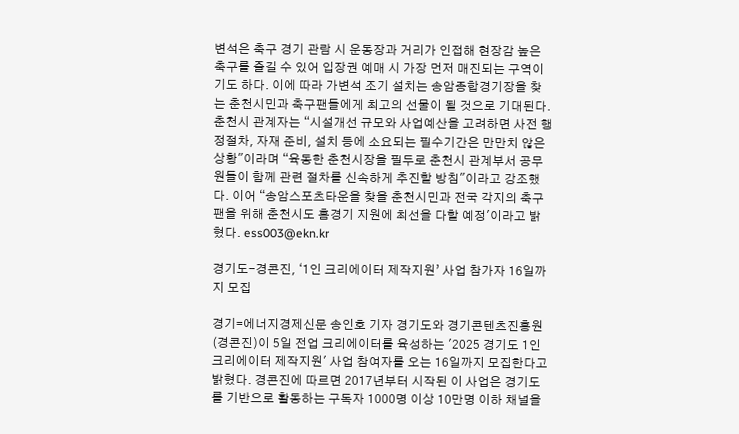변석은 축구 경기 관람 시 운동장과 거리가 인접해 현장감 높은 축구를 즐길 수 있어 입장권 예매 시 가장 먼저 매진되는 구역이기도 하다. 이에 따라 가변석 조기 설치는 송암종합경기장을 찾는 춘천시민과 축구팬들에게 최고의 선물이 될 것으로 기대된다. 춘천시 관계자는 “시설개선 규모와 사업예산을 고려하면 사전 행정절차, 자재 준비, 설치 등에 소요되는 필수기간은 만만치 않은 상황"이라며 “육동한 춘천시장을 필두로 춘천시 관계부서 공무원들이 함께 관련 절차를 신속하게 추진할 방침"이라고 강조했다. 이어 “송암스포츠타운을 찾을 춘천시민과 전국 각지의 축구팬을 위해 춘천시도 홈경기 지원에 최선을 다할 예정'이라고 밝혔다. ess003@ekn.kr

경기도-경콘진, ‘1인 크리에이터 제작지원’ 사업 참가자 16일까지 모집

경기=에너지경제신문 송인호 기자 경기도와 경기콘텐츠진흥원(경콘진)이 5일 전업 크리에이터를 육성하는 '2025 경기도 1인 크리에이터 제작지원' 사업 참여자를 오는 16일까지 모집한다고 밝혔다. 경콘진에 따르면 2017년부터 시작된 이 사업은 경기도를 기반으로 활동하는 구독자 1000명 이상 10만명 이하 채널을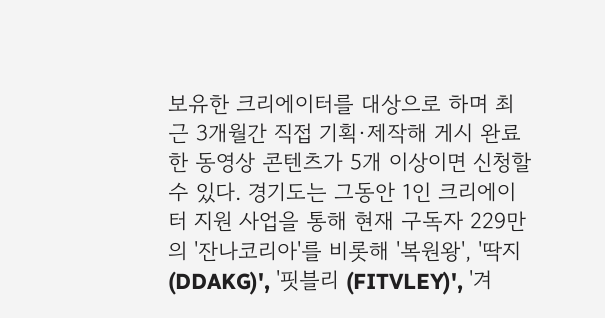보유한 크리에이터를 대상으로 하며 최근 3개월간 직접 기획·제작해 게시 완료한 동영상 콘텐츠가 5개 이상이면 신청할 수 있다. 경기도는 그동안 1인 크리에이터 지원 사업을 통해 현재 구독자 229만의 '잔나코리아'를 비롯해 '복원왕', '딱지(DDAKG)', '핏블리 (FITVLEY)', '겨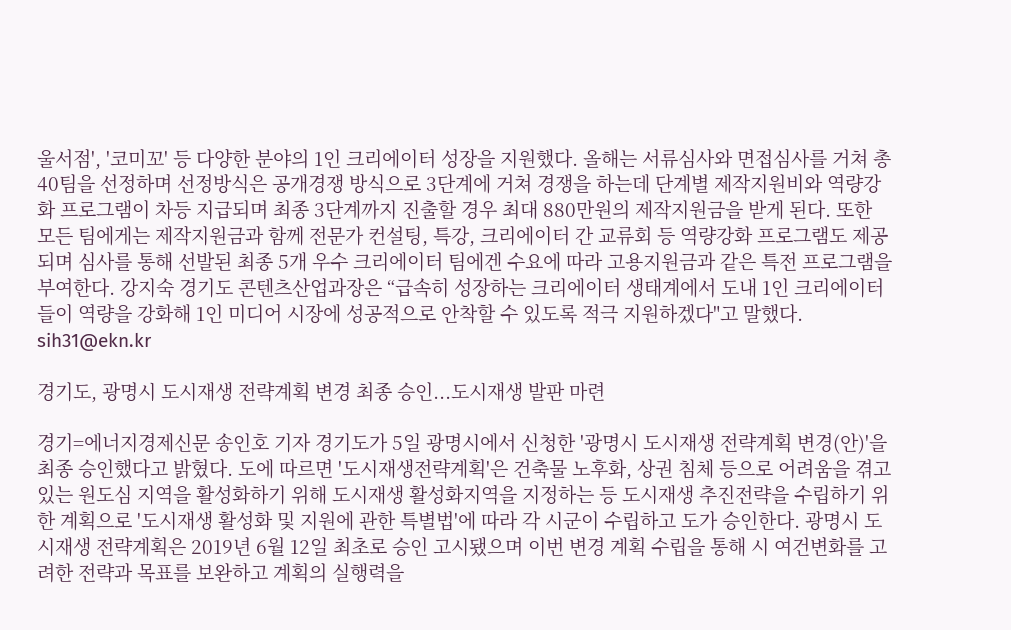울서점', '코미꼬' 등 다양한 분야의 1인 크리에이터 성장을 지원했다. 올해는 서류심사와 면접심사를 거쳐 총 40팀을 선정하며 선정방식은 공개경쟁 방식으로 3단계에 거쳐 경쟁을 하는데 단계별 제작지원비와 역량강화 프로그램이 차등 지급되며 최종 3단계까지 진출할 경우 최대 880만원의 제작지원금을 받게 된다. 또한 모든 팀에게는 제작지원금과 함께 전문가 컨설팅, 특강, 크리에이터 간 교류회 등 역량강화 프로그램도 제공되며 심사를 통해 선발된 최종 5개 우수 크리에이터 팀에겐 수요에 따라 고용지원금과 같은 특전 프로그램을 부여한다. 강지숙 경기도 콘텐츠산업과장은 “급속히 성장하는 크리에이터 생태계에서 도내 1인 크리에이터들이 역량을 강화해 1인 미디어 시장에 성공적으로 안착할 수 있도록 적극 지원하겠다"고 말했다. sih31@ekn.kr

경기도, 광명시 도시재생 전략계획 변경 최종 승인...도시재생 발판 마련

경기=에너지경제신문 송인호 기자 경기도가 5일 광명시에서 신청한 '광명시 도시재생 전략계획 변경(안)'을 최종 승인했다고 밝혔다. 도에 따르면 '도시재생전략계획'은 건축물 노후화, 상권 침체 등으로 어려움을 겪고 있는 원도심 지역을 활성화하기 위해 도시재생 활성화지역을 지정하는 등 도시재생 추진전략을 수립하기 위한 계획으로 '도시재생 활성화 및 지원에 관한 특별법'에 따라 각 시군이 수립하고 도가 승인한다. 광명시 도시재생 전략계획은 2019년 6월 12일 최초로 승인 고시됐으며 이번 변경 계획 수립을 통해 시 여건변화를 고려한 전략과 목표를 보완하고 계획의 실행력을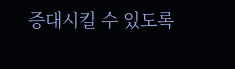증대시킬 수 있도록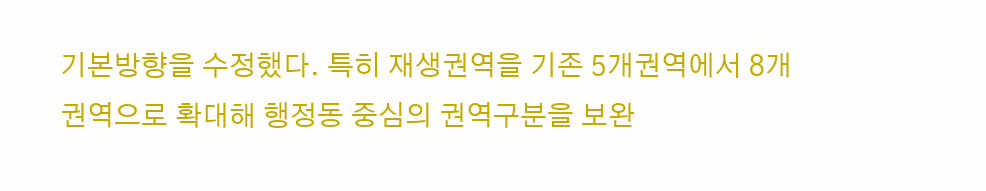기본방향을 수정했다. 특히 재생권역을 기존 5개권역에서 8개권역으로 확대해 행정동 중심의 권역구분을 보완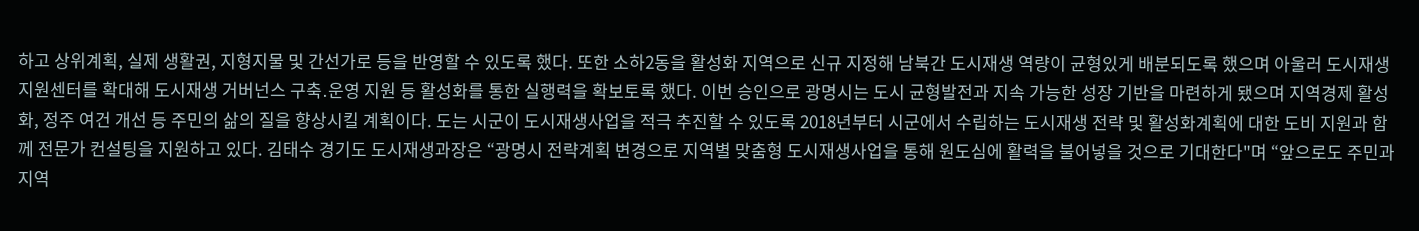하고 상위계획, 실제 생활권, 지형지물 및 간선가로 등을 반영할 수 있도록 했다. 또한 소하2동을 활성화 지역으로 신규 지정해 남북간 도시재생 역량이 균형있게 배분되도록 했으며 아울러 도시재생지원센터를 확대해 도시재생 거버넌스 구축․운영 지원 등 활성화를 통한 실행력을 확보토록 했다. 이번 승인으로 광명시는 도시 균형발전과 지속 가능한 성장 기반을 마련하게 됐으며 지역경제 활성화, 정주 여건 개선 등 주민의 삶의 질을 향상시킬 계획이다. 도는 시군이 도시재생사업을 적극 추진할 수 있도록 2018년부터 시군에서 수립하는 도시재생 전략 및 활성화계획에 대한 도비 지원과 함께 전문가 컨설팅을 지원하고 있다. 김태수 경기도 도시재생과장은 “광명시 전략계획 변경으로 지역별 맞춤형 도시재생사업을 통해 원도심에 활력을 불어넣을 것으로 기대한다"며 “앞으로도 주민과 지역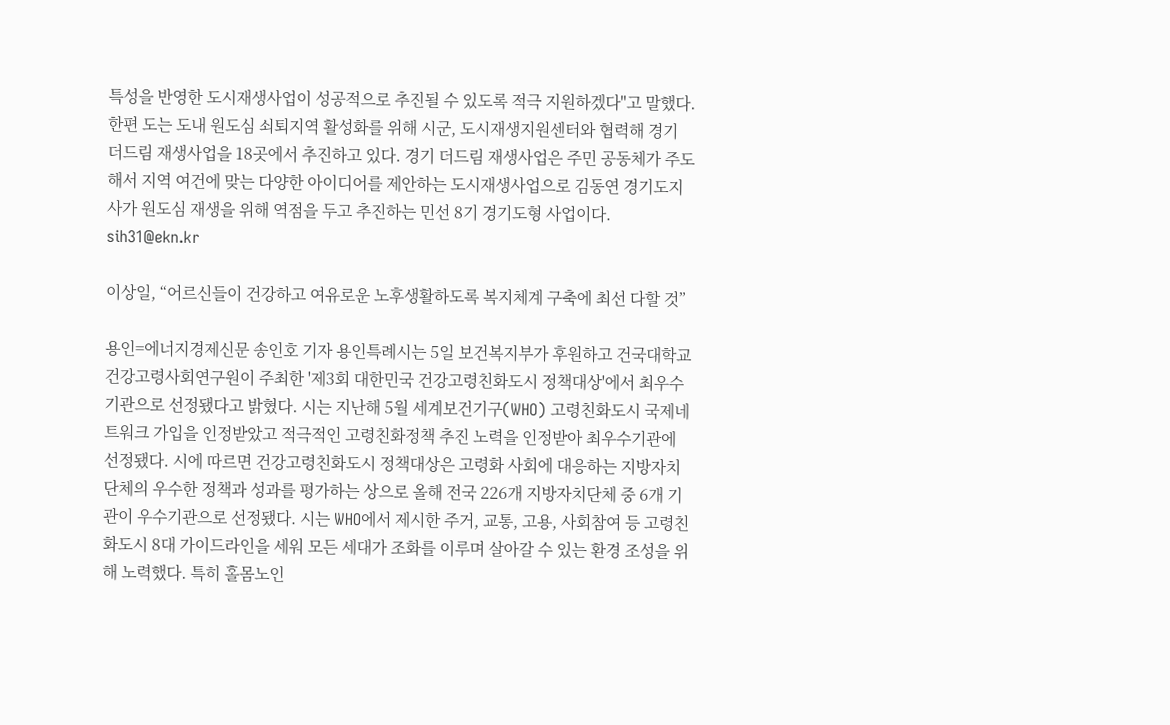특성을 반영한 도시재생사업이 성공적으로 추진될 수 있도록 적극 지원하겠다"고 말했다. 한편 도는 도내 원도심 쇠퇴지역 활성화를 위해 시군, 도시재생지원센터와 협력해 경기 더드림 재생사업을 18곳에서 추진하고 있다. 경기 더드림 재생사업은 주민 공동체가 주도해서 지역 여건에 맞는 다양한 아이디어를 제안하는 도시재생사업으로 김동연 경기도지사가 원도심 재생을 위해 역점을 두고 추진하는 민선 8기 경기도형 사업이다. sih31@ekn.kr

이상일, “어르신들이 건강하고 여유로운 노후생활하도록 복지체계 구축에 최선 다할 것”

용인=에너지경제신문 송인호 기자 용인특례시는 5일 보건복지부가 후원하고 건국대학교 건강고령사회연구원이 주최한 '제3회 대한민국 건강고령친화도시 정책대상'에서 최우수기관으로 선정됐다고 밝혔다. 시는 지난해 5월 세계보건기구(WHO) 고령친화도시 국제네트워크 가입을 인정받았고 적극적인 고령친화정책 추진 노력을 인정받아 최우수기관에 선정됐다. 시에 따르면 건강고령친화도시 정책대상은 고령화 사회에 대응하는 지방자치단체의 우수한 정책과 성과를 평가하는 상으로 올해 전국 226개 지방자치단체 중 6개 기관이 우수기관으로 선정됐다. 시는 WHO에서 제시한 주거, 교통, 고용, 사회참여 등 고령친화도시 8대 가이드라인을 세워 모든 세대가 조화를 이루며 살아갈 수 있는 환경 조성을 위해 노력했다. 특히 홀몸노인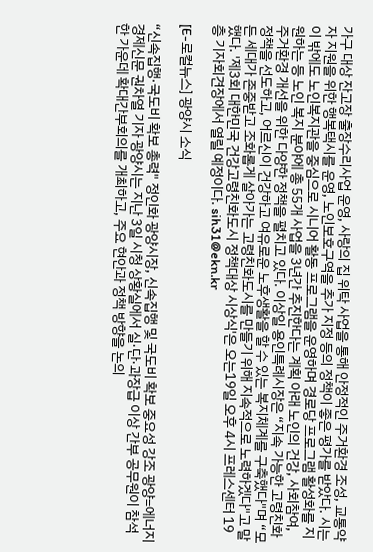가구 대상 잔고장 출장수리사업 운영, 사랑의 집 위탁 사업을 통해 안정적인 주거환경 조성, 교통약자 지원을 위한 행복택시를 운영, 노인보호구역을 추가 지정 등의 정책이 좋은 평가를 받았다. 시는 이 밖에도 노인복지관을 중심으로 시니어 활동 프로그램을 운영하며 경로당 프로그램 활성화를 지원하는 등 노인 복지 분야에 총 55개 사업을 3년간 추진한다는 계획 아래 노인의 건강, 사회참여, 주거환경 개선을 위한 다양한 정책을 펼치고 있다. 이상일 용인특례시장은 “지속 가능한 고령친화 정책을 선도하고, 어르신이 건강하고 여유로운 노후생활을 할 수 있는 복지체계를 구축했다"며 “모든 세대가 존중받고 조화롭게 살아가는 고령친화도시를 만들기 위해 지속적으로 노력하겠다"고 말했다. '제3회 대한민국 건강고령친화도시 정책대상 시상식'은 오는19일 오후 4시 프레스센터 19층 기자회견장에서 열릴 예정이다. sih31@ekn.kr

[E-로컬뉴스] 광양시 소식

“신속집행·국도비 확보 총력" 정인화 광양시장, 신속집행 및 국도비 확보 중요성 강조 광양=에너지경제신문 권차열 기자 광양시는 지난 3일 시청 상황실에서 실·단·과장급 이상 간부 공무원이 참석한 가운데 확대간부회의를 개최하고, 주요 현안과 정책 방향을 논의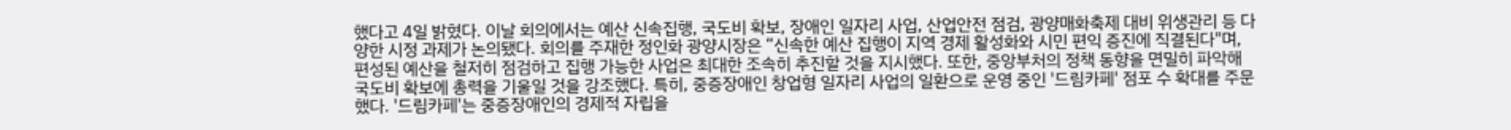했다고 4일 밝혔다. 이날 회의에서는 예산 신속집행, 국도비 확보, 장애인 일자리 사업, 산업안전 점검, 광양매화축제 대비 위생관리 등 다양한 시정 과제가 논의됐다. 회의를 주재한 정인화 광양시장은 “신속한 예산 집행이 지역 경제 활성화와 시민 편익 증진에 직결된다"며, 편성된 예산을 철저히 점검하고 집행 가능한 사업은 최대한 조속히 추진할 것을 지시했다. 또한, 중앙부처의 정책 동향을 면밀히 파악해 국도비 확보에 총력을 기울일 것을 강조했다. 특히, 중증장애인 창업형 일자리 사업의 일환으로 운영 중인 '드림카페' 점포 수 확대를 주문했다. '드림카페'는 중증장애인의 경제적 자립을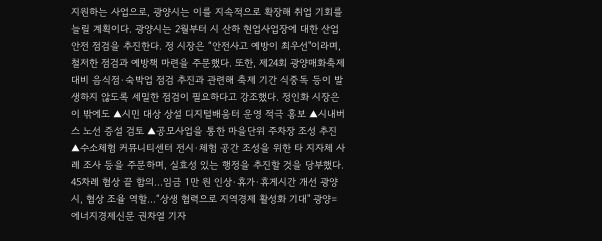지원하는 사업으로, 광양시는 이를 지속적으로 확장해 취업 기회를 늘릴 계획이다. 광양시는 2월부터 시 산하 현업사업장에 대한 산업안전 점검을 추진한다. 정 시장은 “안전사고 예방이 최우선"이라며, 철저한 점검과 예방책 마련을 주문했다. 또한, 제24회 광양매화축제 대비 음식점·숙박업 점검 추진과 관련해 축제 기간 식중독 등이 발생하지 않도록 세밀한 점검이 필요하다고 강조했다. 정인화 시장은 이 밖에도 ▲시민 대상 상설 디지털배움터 운영 적극 홍보 ▲시내버스 노선 증설 검토 ▲공모사업을 통한 마을단위 주차장 조성 추진 ▲수소체험 커뮤니티센터 전시·체험 공간 조성을 위한 타 지자체 사례 조사 등을 주문하며, 실효성 있는 행정을 추진할 것을 당부했다. 45차례 협상 끝 합의…임금 1만 원 인상·휴가·휴게시간 개선 광양시, 협상 조율 역할…“상생 협력으로 지역경제 활성화 기대" 광양=에너지경제신문 권차열 기자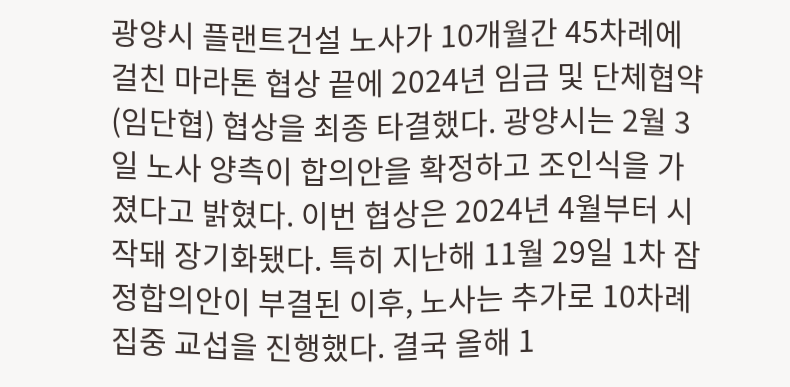광양시 플랜트건설 노사가 10개월간 45차례에 걸친 마라톤 협상 끝에 2024년 임금 및 단체협약(임단협) 협상을 최종 타결했다. 광양시는 2월 3일 노사 양측이 합의안을 확정하고 조인식을 가졌다고 밝혔다. 이번 협상은 2024년 4월부터 시작돼 장기화됐다. 특히 지난해 11월 29일 1차 잠정합의안이 부결된 이후, 노사는 추가로 10차례 집중 교섭을 진행했다. 결국 올해 1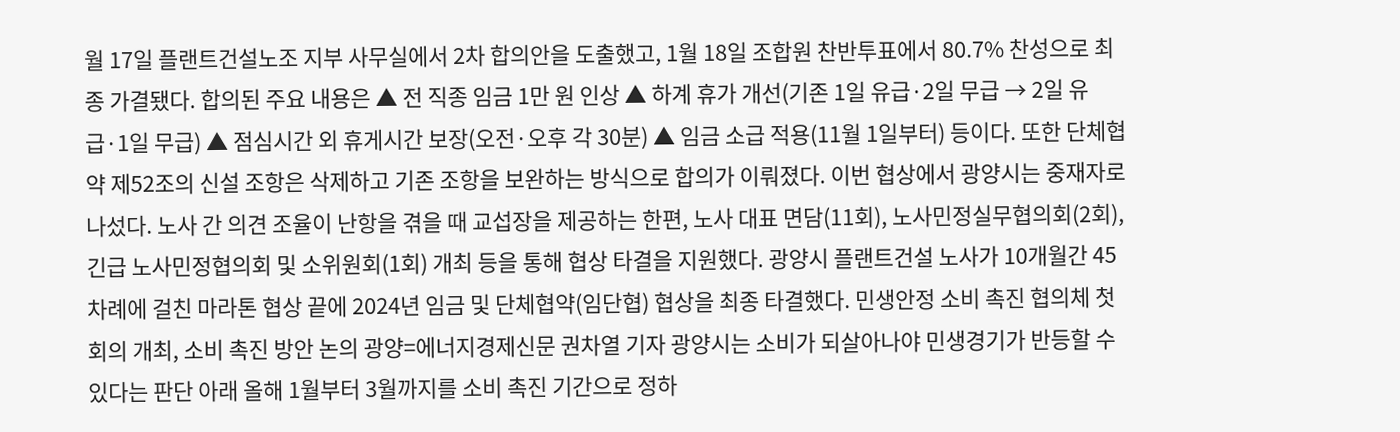월 17일 플랜트건설노조 지부 사무실에서 2차 합의안을 도출했고, 1월 18일 조합원 찬반투표에서 80.7% 찬성으로 최종 가결됐다. 합의된 주요 내용은 ▲ 전 직종 임금 1만 원 인상 ▲ 하계 휴가 개선(기존 1일 유급·2일 무급 → 2일 유급·1일 무급) ▲ 점심시간 외 휴게시간 보장(오전·오후 각 30분) ▲ 임금 소급 적용(11월 1일부터) 등이다. 또한 단체협약 제52조의 신설 조항은 삭제하고 기존 조항을 보완하는 방식으로 합의가 이뤄졌다. 이번 협상에서 광양시는 중재자로 나섰다. 노사 간 의견 조율이 난항을 겪을 때 교섭장을 제공하는 한편, 노사 대표 면담(11회), 노사민정실무협의회(2회), 긴급 노사민정협의회 및 소위원회(1회) 개최 등을 통해 협상 타결을 지원했다. 광양시 플랜트건설 노사가 10개월간 45차례에 걸친 마라톤 협상 끝에 2024년 임금 및 단체협약(임단협) 협상을 최종 타결했다. 민생안정 소비 촉진 협의체 첫 회의 개최, 소비 촉진 방안 논의 광양=에너지경제신문 권차열 기자 광양시는 소비가 되살아나야 민생경기가 반등할 수 있다는 판단 아래 올해 1월부터 3월까지를 소비 촉진 기간으로 정하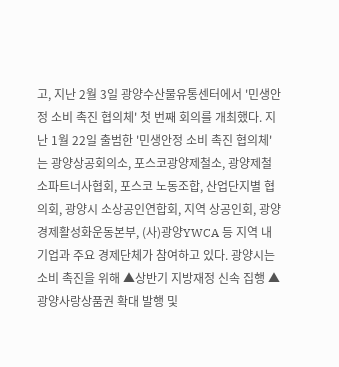고, 지난 2월 3일 광양수산물유통센터에서 '민생안정 소비 촉진 협의체' 첫 번째 회의를 개최했다. 지난 1월 22일 출범한 '민생안정 소비 촉진 협의체'는 광양상공회의소, 포스코광양제철소, 광양제철소파트너사협회, 포스코 노동조합, 산업단지별 협의회, 광양시 소상공인연합회, 지역 상공인회, 광양경제활성화운동본부, (사)광양YWCA 등 지역 내 기업과 주요 경제단체가 참여하고 있다. 광양시는 소비 촉진을 위해 ▲상반기 지방재정 신속 집행 ▲광양사랑상품권 확대 발행 및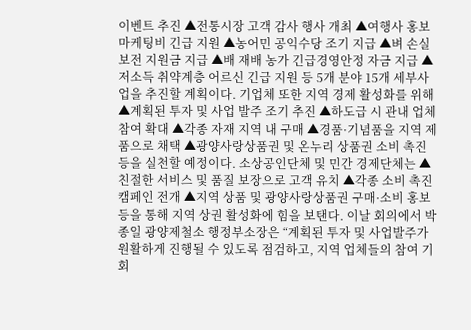이벤트 추진 ▲전통시장 고객 감사 행사 개최 ▲여행사 홍보마케팅비 긴급 지원 ▲농어민 공익수당 조기 지급 ▲벼 손실 보전 지원금 지급 ▲배 재배 농가 긴급경영안정 자금 지급 ▲저소득 취약계층 어르신 긴급 지원 등 5개 분야 15개 세부사업을 추진할 계획이다. 기업체 또한 지역 경제 활성화를 위해 ▲계획된 투자 및 사업 발주 조기 추진 ▲하도급 시 관내 업체 참여 확대 ▲각종 자재 지역 내 구매 ▲경품·기념품을 지역 제품으로 채택 ▲광양사랑상품권 및 온누리 상품권 소비 촉진 등을 실천할 예정이다. 소상공인단체 및 민간 경제단체는 ▲친절한 서비스 및 품질 보장으로 고객 유치 ▲각종 소비 촉진 캠페인 전개 ▲지역 상품 및 광양사랑상품권 구매·소비 홍보 등을 통해 지역 상권 활성화에 힘을 보탠다. 이날 회의에서 박종일 광양제철소 행정부소장은 “계획된 투자 및 사업발주가 원활하게 진행될 수 있도록 점검하고, 지역 업체들의 참여 기회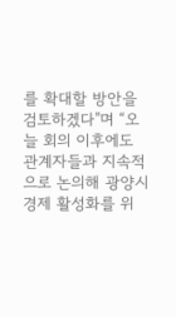를 확대할 방안을 검토하겠다"며 “오늘 회의 이후에도 관계자들과 지속적으로 논의해 광양시 경제 활성화를 위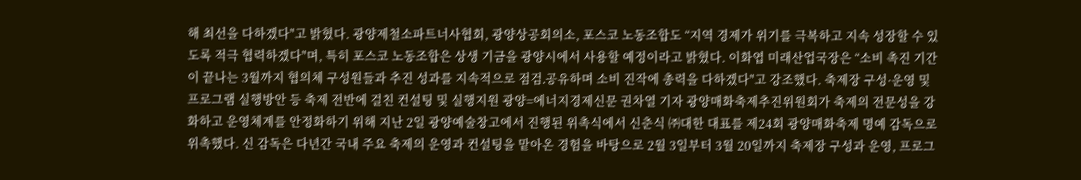해 최선을 다하겠다"고 밝혔다. 광양제철소파트너사협회, 광양상공회의소, 포스코 노동조합도 “지역 경제가 위기를 극복하고 지속 성장할 수 있도록 적극 협력하겠다"며, 특히 포스코 노동조합은 상생 기금을 광양시에서 사용할 예정이라고 밝혔다. 이화엽 미래산업국장은 “소비 촉진 기간이 끝나는 3월까지 협의체 구성원들과 추진 성과를 지속적으로 점검․공유하며 소비 진작에 총력을 다하겠다"고 강조했다. 축제장 구성·운영 및 프로그램 실행방안 등 축제 전반에 걸친 컨설팅 및 실행지원 광양=에너지경제신문 권차열 기자 광양매화축제추진위원회가 축제의 전문성을 강화하고 운영체계를 안정화하기 위해 지난 2일 광양예술창고에서 진행된 위촉식에서 신춘식 ㈜대한 대표를 제24회 광양매화축제 명예 감독으로 위촉했다. 신 감독은 다년간 국내 주요 축제의 운영과 컨설팅을 맡아온 경험을 바탕으로 2월 3일부터 3월 20일까지 축제장 구성과 운영, 프로그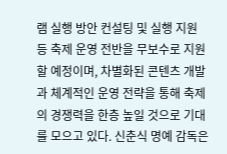램 실행 방안 컨설팅 및 실행 지원 등 축제 운영 전반을 무보수로 지원할 예정이며, 차별화된 콘텐츠 개발과 체계적인 운영 전략을 통해 축제의 경쟁력을 한층 높일 것으로 기대를 모으고 있다. 신춘식 명예 감독은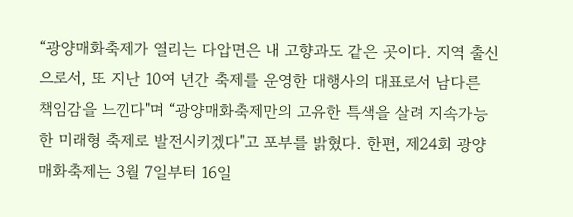“광양매화축제가 열리는 다압면은 내 고향과도 같은 곳이다. 지역 출신으로서, 또 지난 10여 년간 축제를 운영한 대행사의 대표로서 남다른 책임감을 느낀다"며 “광양매화축제만의 고유한 특색을 살려 지속가능한 미래형 축제로 발전시키겠다"고 포부를 밝혔다. 한편, 제24회 광양매화축제는 3월 7일부터 16일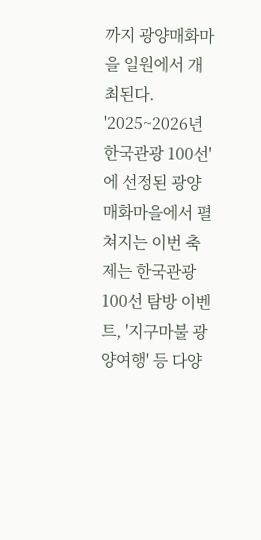까지 광양매화마을 일원에서 개최된다. '2025~2026년 한국관광 100선'에 선정된 광양매화마을에서 펼쳐지는 이번 축제는 한국관광 100선 탐방 이벤트, '지구마불 광양여행' 등 다양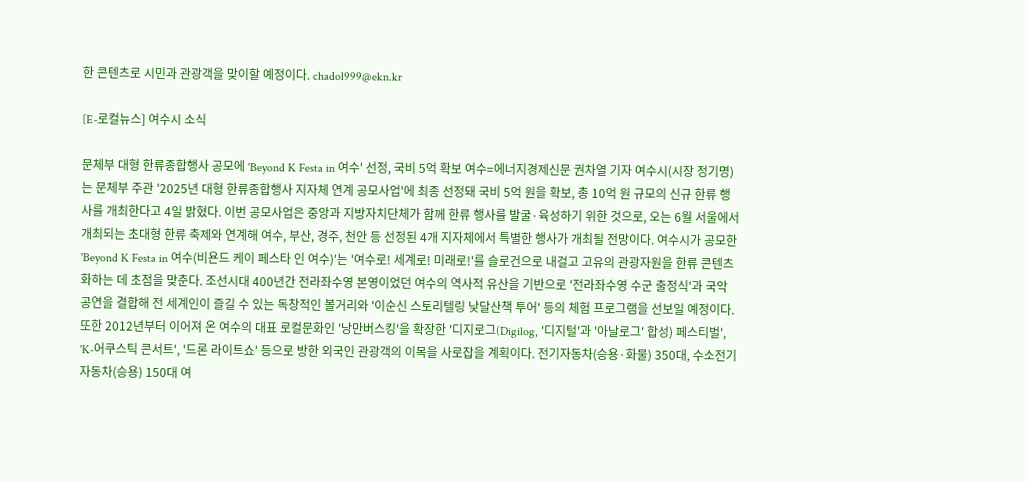한 콘텐츠로 시민과 관광객을 맞이할 예정이다. chadol999@ekn.kr

[E-로컬뉴스] 여수시 소식

문체부 대형 한류종합행사 공모에 'Beyond K Festa in 여수' 선정, 국비 5억 확보 여수=에너지경제신문 권차열 기자 여수시(시장 정기명)는 문체부 주관 '2025년 대형 한류종합행사 지자체 연계 공모사업'에 최종 선정돼 국비 5억 원을 확보, 총 10억 원 규모의 신규 한류 행사를 개최한다고 4일 밝혔다. 이번 공모사업은 중앙과 지방자치단체가 함께 한류 행사를 발굴·육성하기 위한 것으로, 오는 6월 서울에서 개최되는 초대형 한류 축제와 연계해 여수, 부산, 경주, 천안 등 선정된 4개 지자체에서 특별한 행사가 개최될 전망이다. 여수시가 공모한 'Beyond K Festa in 여수(비욘드 케이 페스타 인 여수)'는 '여수로! 세계로! 미래로!'를 슬로건으로 내걸고 고유의 관광자원을 한류 콘텐츠화하는 데 초점을 맞춘다. 조선시대 400년간 전라좌수영 본영이었던 여수의 역사적 유산을 기반으로 '전라좌수영 수군 출정식'과 국악 공연을 결합해 전 세계인이 즐길 수 있는 독창적인 볼거리와 '이순신 스토리텔링 낮달산책 투어' 등의 체험 프로그램을 선보일 예정이다. 또한 2012년부터 이어져 온 여수의 대표 로컬문화인 '낭만버스킹'을 확장한 '디지로그(Digilog, '디지털'과 '아날로그' 합성) 페스티벌', 'K-어쿠스틱 콘서트', '드론 라이트쇼' 등으로 방한 외국인 관광객의 이목을 사로잡을 계획이다. 전기자동차(승용·화물) 350대, 수소전기자동차(승용) 150대 여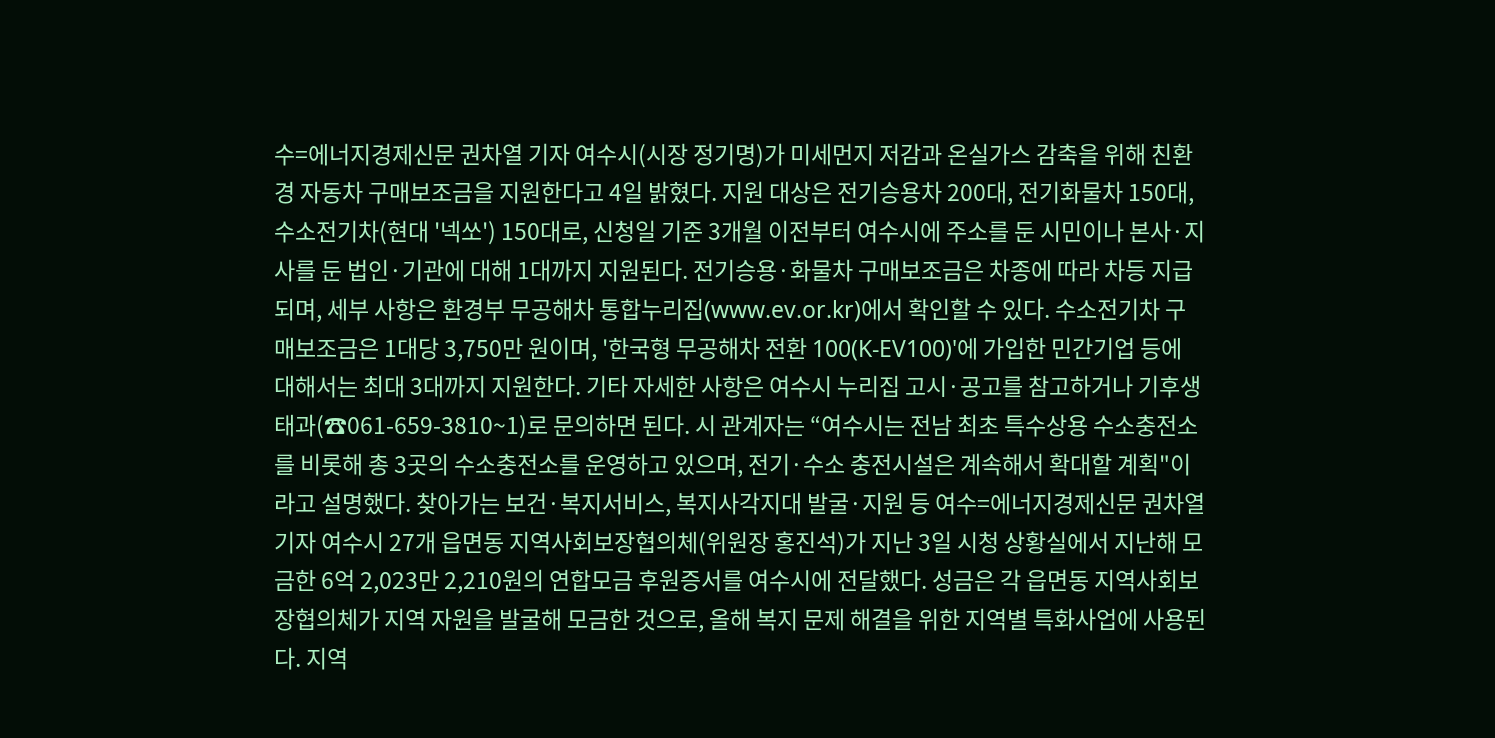수=에너지경제신문 권차열 기자 여수시(시장 정기명)가 미세먼지 저감과 온실가스 감축을 위해 친환경 자동차 구매보조금을 지원한다고 4일 밝혔다. 지원 대상은 전기승용차 200대, 전기화물차 150대, 수소전기차(현대 '넥쏘') 150대로, 신청일 기준 3개월 이전부터 여수시에 주소를 둔 시민이나 본사·지사를 둔 법인·기관에 대해 1대까지 지원된다. 전기승용·화물차 구매보조금은 차종에 따라 차등 지급되며, 세부 사항은 환경부 무공해차 통합누리집(www.ev.or.kr)에서 확인할 수 있다. 수소전기차 구매보조금은 1대당 3,750만 원이며, '한국형 무공해차 전환 100(K-EV100)'에 가입한 민간기업 등에 대해서는 최대 3대까지 지원한다. 기타 자세한 사항은 여수시 누리집 고시·공고를 참고하거나 기후생태과(☎061-659-3810~1)로 문의하면 된다. 시 관계자는 “여수시는 전남 최초 특수상용 수소충전소를 비롯해 총 3곳의 수소충전소를 운영하고 있으며, 전기·수소 충전시설은 계속해서 확대할 계획"이라고 설명했다. 찾아가는 보건·복지서비스, 복지사각지대 발굴·지원 등 여수=에너지경제신문 권차열 기자 여수시 27개 읍면동 지역사회보장협의체(위원장 홍진석)가 지난 3일 시청 상황실에서 지난해 모금한 6억 2,023만 2,210원의 연합모금 후원증서를 여수시에 전달했다. 성금은 각 읍면동 지역사회보장협의체가 지역 자원을 발굴해 모금한 것으로, 올해 복지 문제 해결을 위한 지역별 특화사업에 사용된다. 지역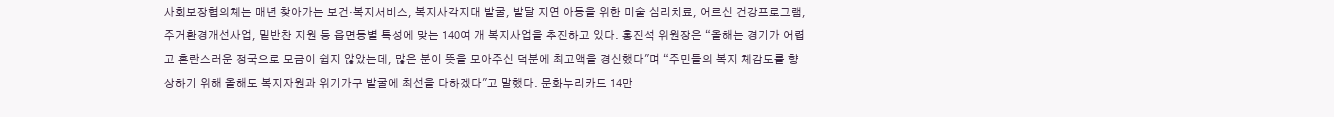사회보장협의체는 매년 찾아가는 보건·복지서비스, 복지사각지대 발굴, 발달 지연 아동을 위한 미술 심리치료, 어르신 건강프로그램, 주거환경개선사업, 밑반찬 지원 등 읍면동별 특성에 맞는 140여 개 복지사업을 추진하고 있다. 홍진석 위원장은 “올해는 경기가 어렵고 혼란스러운 정국으로 모금이 쉽지 않았는데, 많은 분이 뜻을 모아주신 덕분에 최고액을 경신했다"며 “주민들의 복지 체감도를 향상하기 위해 올해도 복지자원과 위기가구 발굴에 최선을 다하겠다"고 말했다. 문화누리카드 14만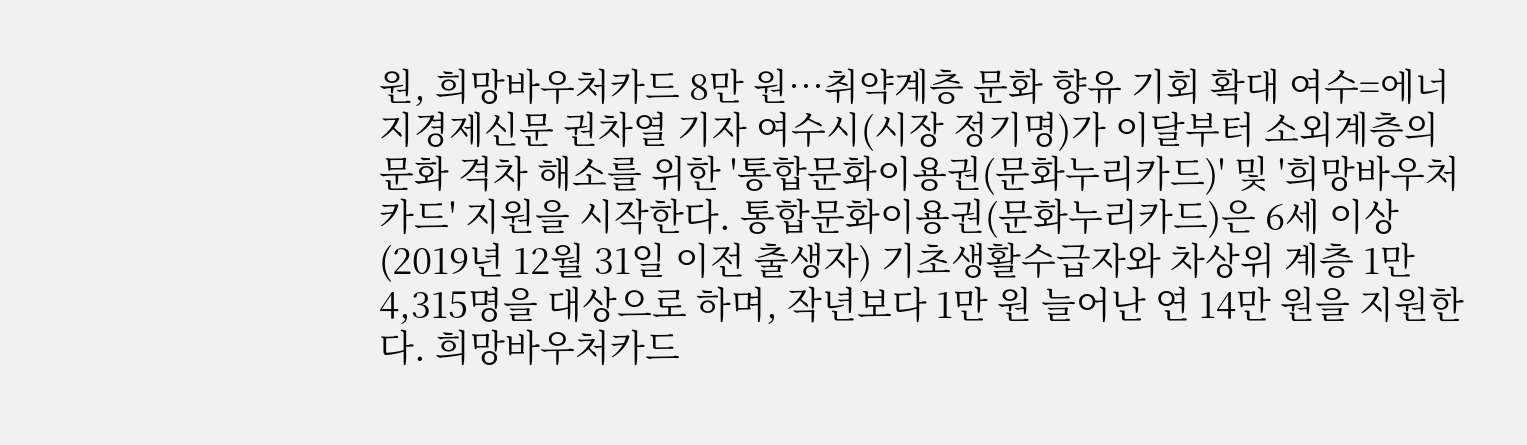원, 희망바우처카드 8만 원…취약계층 문화 향유 기회 확대 여수=에너지경제신문 권차열 기자 여수시(시장 정기명)가 이달부터 소외계층의 문화 격차 해소를 위한 '통합문화이용권(문화누리카드)' 및 '희망바우처카드' 지원을 시작한다. 통합문화이용권(문화누리카드)은 6세 이상(2019년 12월 31일 이전 출생자) 기초생활수급자와 차상위 계층 1만 4,315명을 대상으로 하며, 작년보다 1만 원 늘어난 연 14만 원을 지원한다. 희망바우처카드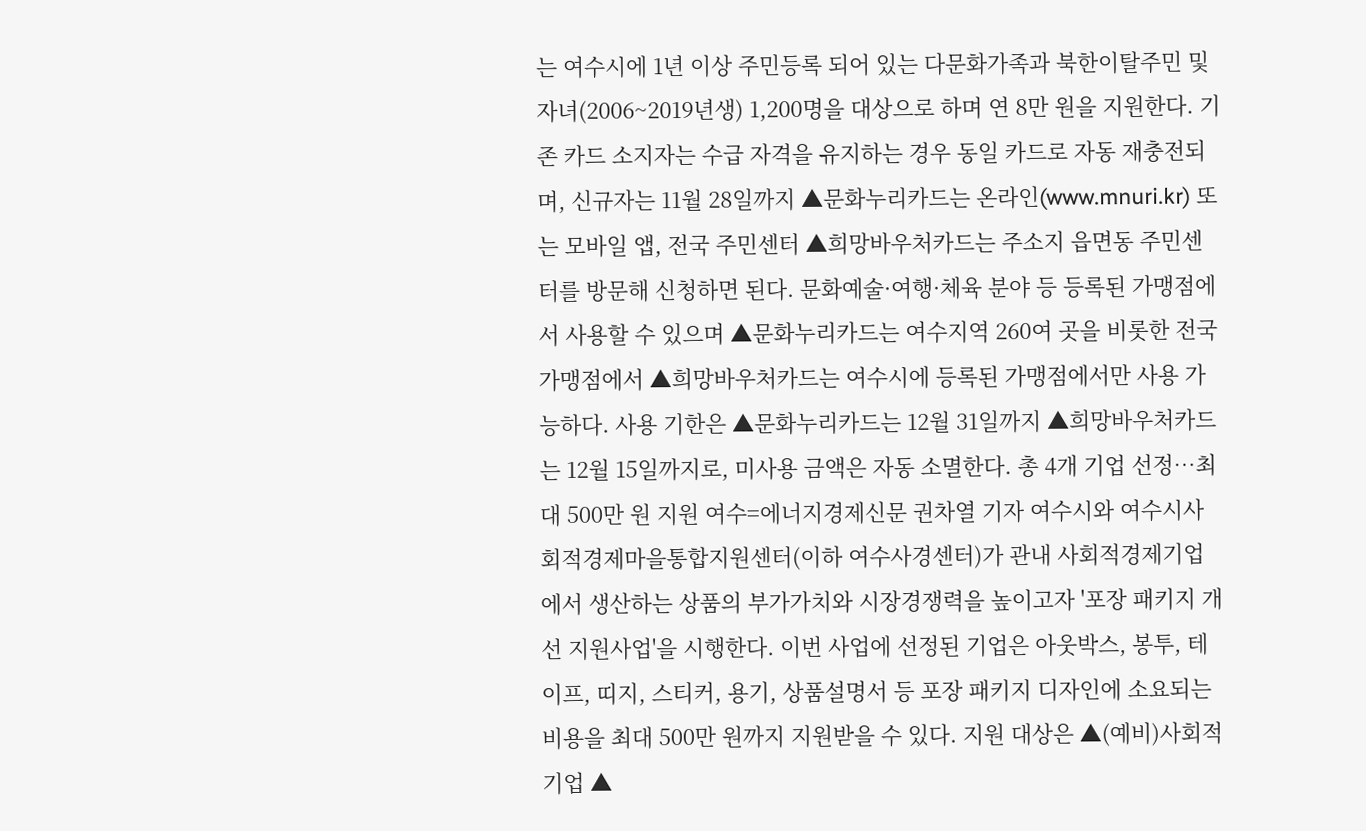는 여수시에 1년 이상 주민등록 되어 있는 다문화가족과 북한이탈주민 및 자녀(2006~2019년생) 1,200명을 대상으로 하며 연 8만 원을 지원한다. 기존 카드 소지자는 수급 자격을 유지하는 경우 동일 카드로 자동 재충전되며, 신규자는 11월 28일까지 ▲문화누리카드는 온라인(www.mnuri.kr) 또는 모바일 앱, 전국 주민센터 ▲희망바우처카드는 주소지 읍면동 주민센터를 방문해 신청하면 된다. 문화예술·여행·체육 분야 등 등록된 가맹점에서 사용할 수 있으며 ▲문화누리카드는 여수지역 260여 곳을 비롯한 전국 가맹점에서 ▲희망바우처카드는 여수시에 등록된 가맹점에서만 사용 가능하다. 사용 기한은 ▲문화누리카드는 12월 31일까지 ▲희망바우처카드는 12월 15일까지로, 미사용 금액은 자동 소멸한다. 총 4개 기업 선정…최대 500만 원 지원 여수=에너지경제신문 권차열 기자 여수시와 여수시사회적경제마을통합지원센터(이하 여수사경센터)가 관내 사회적경제기업에서 생산하는 상품의 부가가치와 시장경쟁력을 높이고자 '포장 패키지 개선 지원사업'을 시행한다. 이번 사업에 선정된 기업은 아웃박스, 봉투, 테이프, 띠지, 스티커, 용기, 상품설명서 등 포장 패키지 디자인에 소요되는 비용을 최대 500만 원까지 지원받을 수 있다. 지원 대상은 ▲(예비)사회적기업 ▲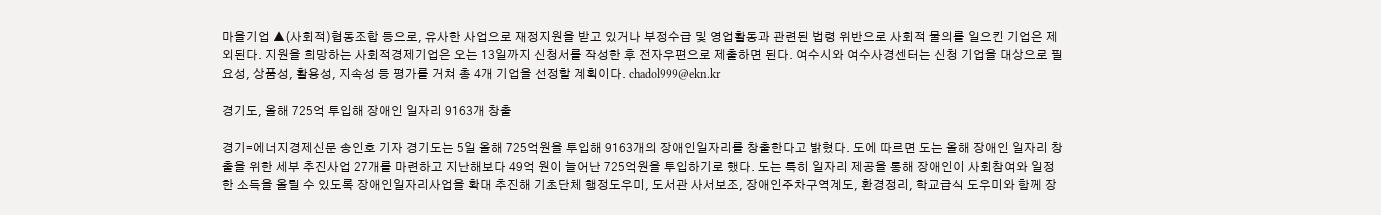마을기업 ▲(사회적)협동조합 등으로, 유사한 사업으로 재정지원을 받고 있거나 부정수급 및 영업활동과 관련된 법령 위반으로 사회적 물의를 일으킨 기업은 제외된다. 지원을 희망하는 사회적경제기업은 오는 13일까지 신청서를 작성한 후 전자우편으로 제출하면 된다. 여수시와 여수사경센터는 신청 기업을 대상으로 필요성, 상품성, 활용성, 지속성 등 평가를 거쳐 총 4개 기업을 선정할 계획이다. chadol999@ekn.kr

경기도, 올해 725억 투입해 장애인 일자리 9163개 창출

경기=에너지경제신문 송인호 기자 경기도는 5일 올해 725억원을 투입해 9163개의 장애인일자리를 창출한다고 밝혔다. 도에 따르면 도는 올해 장애인 일자리 창출을 위한 세부 추진사업 27개를 마련하고 지난해보다 49억 원이 늘어난 725억원을 투입하기로 했다. 도는 특히 일자리 제공을 통해 장애인이 사회참여와 일정한 소득을 올릴 수 있도록 장애인일자리사업을 확대 추진해 기초단체 행정도우미, 도서관 사서보조, 장애인주차구역계도, 환경정리, 학교급식 도우미와 함께 장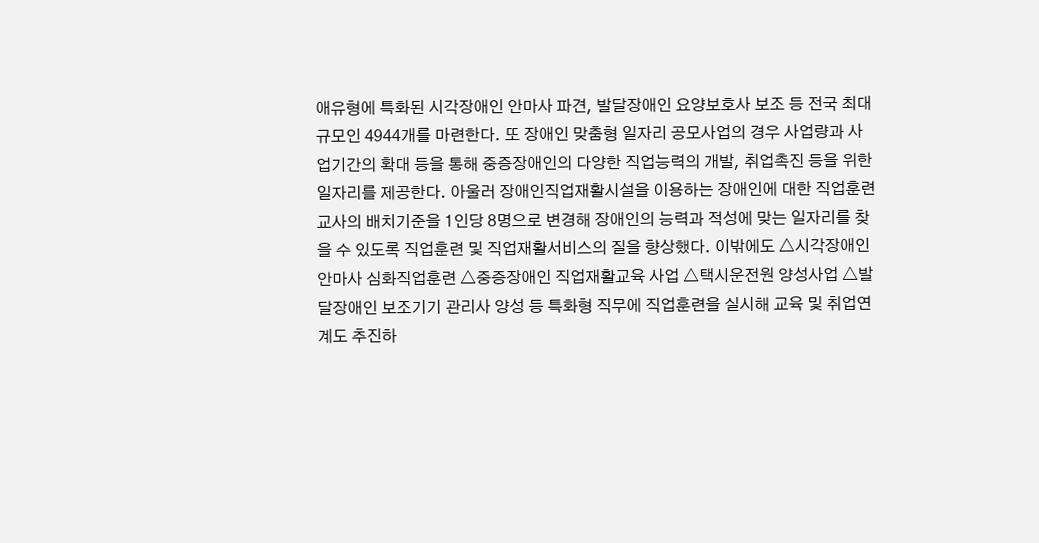애유형에 특화된 시각장애인 안마사 파견, 발달장애인 요양보호사 보조 등 전국 최대 규모인 4944개를 마련한다. 또 장애인 맞춤형 일자리 공모사업의 경우 사업량과 사업기간의 확대 등을 통해 중증장애인의 다양한 직업능력의 개발, 취업촉진 등을 위한 일자리를 제공한다. 아울러 장애인직업재활시설을 이용하는 장애인에 대한 직업훈련교사의 배치기준을 1인당 8명으로 변경해 장애인의 능력과 적성에 맞는 일자리를 찾을 수 있도록 직업훈련 및 직업재활서비스의 질을 향상했다. 이밖에도 △시각장애인안마사 심화직업훈련 △중증장애인 직업재활교육 사업 △택시운전원 양성사업 △발달장애인 보조기기 관리사 양성 등 특화형 직무에 직업훈련을 실시해 교육 및 취업연계도 추진하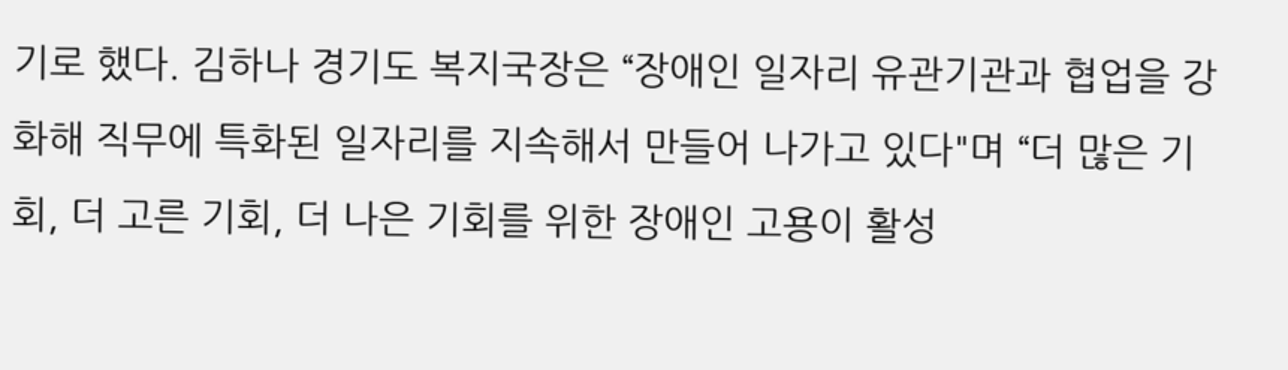기로 했다. 김하나 경기도 복지국장은 “장애인 일자리 유관기관과 협업을 강화해 직무에 특화된 일자리를 지속해서 만들어 나가고 있다"며 “더 많은 기회, 더 고른 기회, 더 나은 기회를 위한 장애인 고용이 활성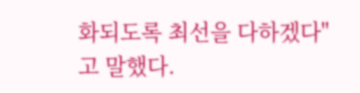화되도록 최선을 다하겠다"고 말했다.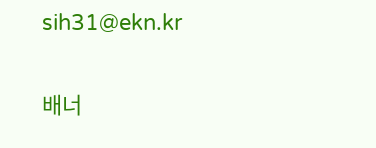sih31@ekn.kr

배너